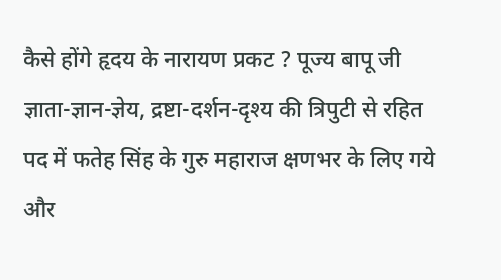कैसे होंगे हृदय के नारायण प्रकट ? पूज्य बापू जी
ज्ञाता-ज्ञान-ज्ञेय, द्रष्टा-दर्शन-दृश्य की त्रिपुटी से रहित पद में फतेह सिंह के गुरु महाराज क्षणभर के लिए गये और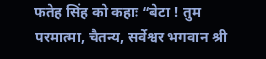फतेह सिंह को कहाः “बेटा ! तुम परमात्मा, चैतन्य, सर्वेश्वर भगवान श्री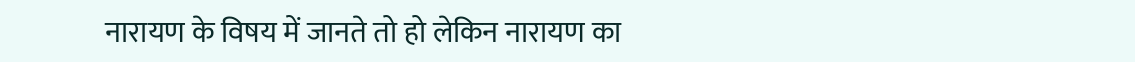नारायण के विषय में जानते तो हो लेकिन नारायण का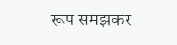रूप समझकर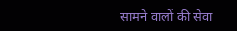सामने वालों की सेवा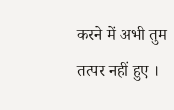करने में अभी तुम तत्पर नहीं हुए ।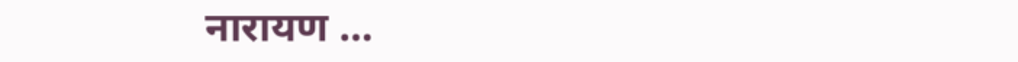नारायण …